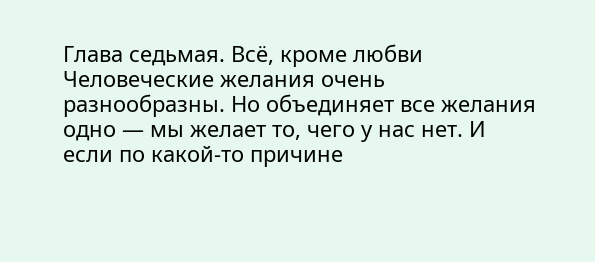Глава седьмая. Всё, кроме любви
Человеческие желания очень разнообразны. Но объединяет все желания одно — мы желает то, чего у нас нет. И если по какой-то причине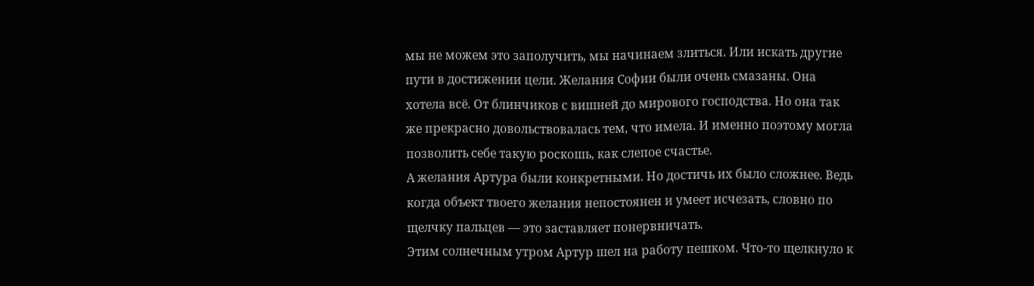мы не можем это заполучить, мы начинаем злиться. Или искать другие пути в достижении цели. Желания Софии были очень смазаны. Она хотела всё. От блинчиков с вишней до мирового господства. Но она так же прекрасно довольствовалась тем, что имела. И именно поэтому могла позволить себе такую роскошь, как слепое счастье.
А желания Артура были конкретными. Но достичь их было сложнее. Ведь когда объект твоего желания непостоянен и умеет исчезать, словно по щелчку пальцев — это заставляет понервничать.
Этим солнечным утром Артур шел на работу пешком. Что-то щелкнуло к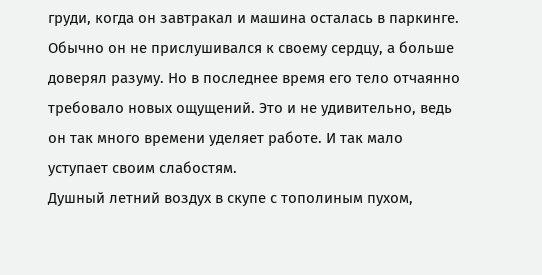груди, когда он завтракал и машина осталась в паркинге. Обычно он не прислушивался к своему сердцу, а больше доверял разуму. Но в последнее время его тело отчаянно требовало новых ощущений. Это и не удивительно, ведь он так много времени уделяет работе. И так мало уступает своим слабостям.
Душный летний воздух в скупе с тополиным пухом,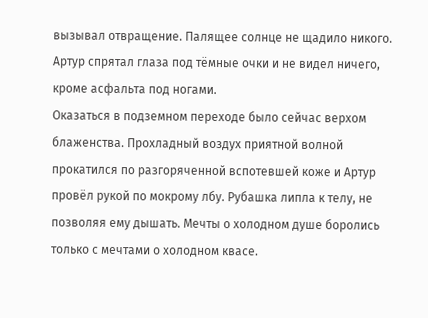вызывал отвращение. Палящее солнце не щадило никого. Артур спрятал глаза под тёмные очки и не видел ничего, кроме асфальта под ногами.
Оказаться в подземном переходе было сейчас верхом блаженства. Прохладный воздух приятной волной прокатился по разгоряченной вспотевшей коже и Артур провёл рукой по мокрому лбу. Рубашка липла к телу, не позволяя ему дышать. Мечты о холодном душе боролись только с мечтами о холодном квасе.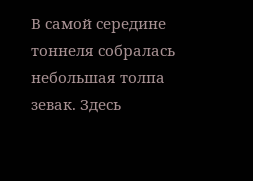В самой середине тоннеля собралась небольшая толпа зевак. Здесь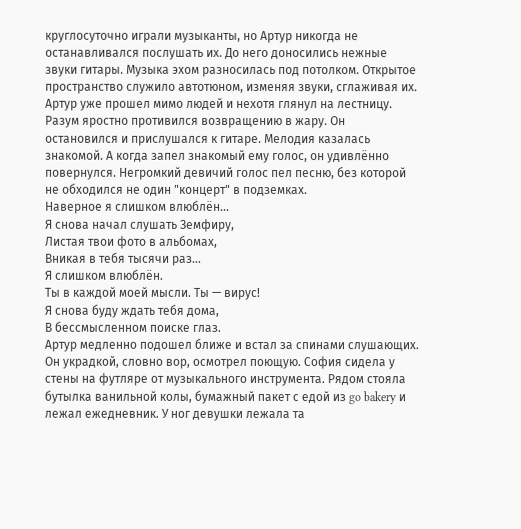круглосуточно играли музыканты, но Артур никогда не останавливался послушать их. До него доносились нежные звуки гитары. Музыка эхом разносилась под потолком. Открытое пространство служило автотюном, изменяя звуки, сглаживая их.
Артур уже прошел мимо людей и нехотя глянул на лестницу. Разум яростно противился возвращению в жару. Он остановился и прислушался к гитаре. Мелодия казалась знакомой. А когда запел знакомый ему голос, он удивлённо повернулся. Негромкий девичий голос пел песню, без которой не обходился не один "концерт" в подземках.
Наверное я слишком влюблён...
Я снова начал слушать Земфиру,
Листая твои фото в альбомах,
Вникая в тебя тысячи раз...
Я слишком влюблён.
Ты в каждой моей мысли. Ты — вирус!
Я снова буду ждать тебя дома,
В бессмысленном поиске глаз.
Артур медленно подошел ближе и встал за спинами слушающих. Он украдкой, словно вор, осмотрел поющую. София сидела у стены на футляре от музыкального инструмента. Рядом стояла бутылка ванильной колы, бумажный пакет с едой из go bakery и лежал ежедневник. У ног девушки лежала та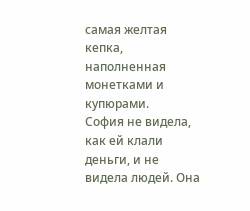самая желтая кепка, наполненная монетками и купюрами.
София не видела, как ей клали деньги, и не видела людей. Она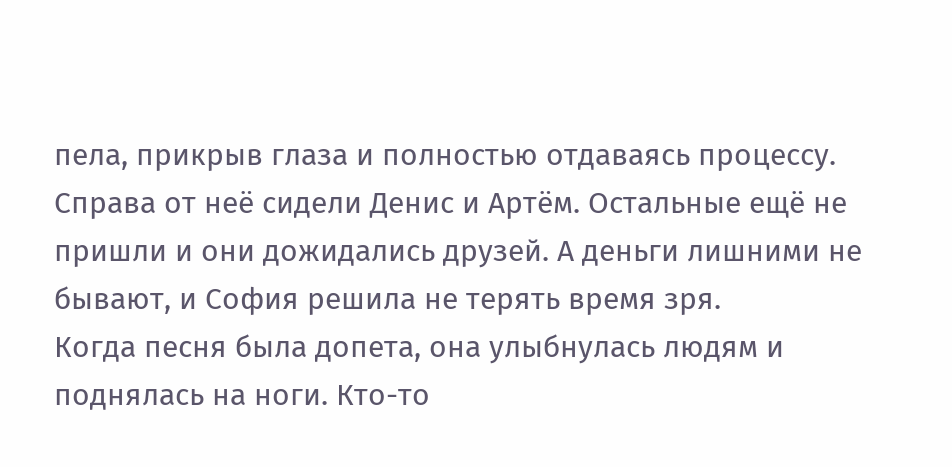пела, прикрыв глаза и полностью отдаваясь процессу. Справа от неё сидели Денис и Артём. Остальные ещё не пришли и они дожидались друзей. А деньги лишними не бывают, и София решила не терять время зря.
Когда песня была допета, она улыбнулась людям и поднялась на ноги. Кто-то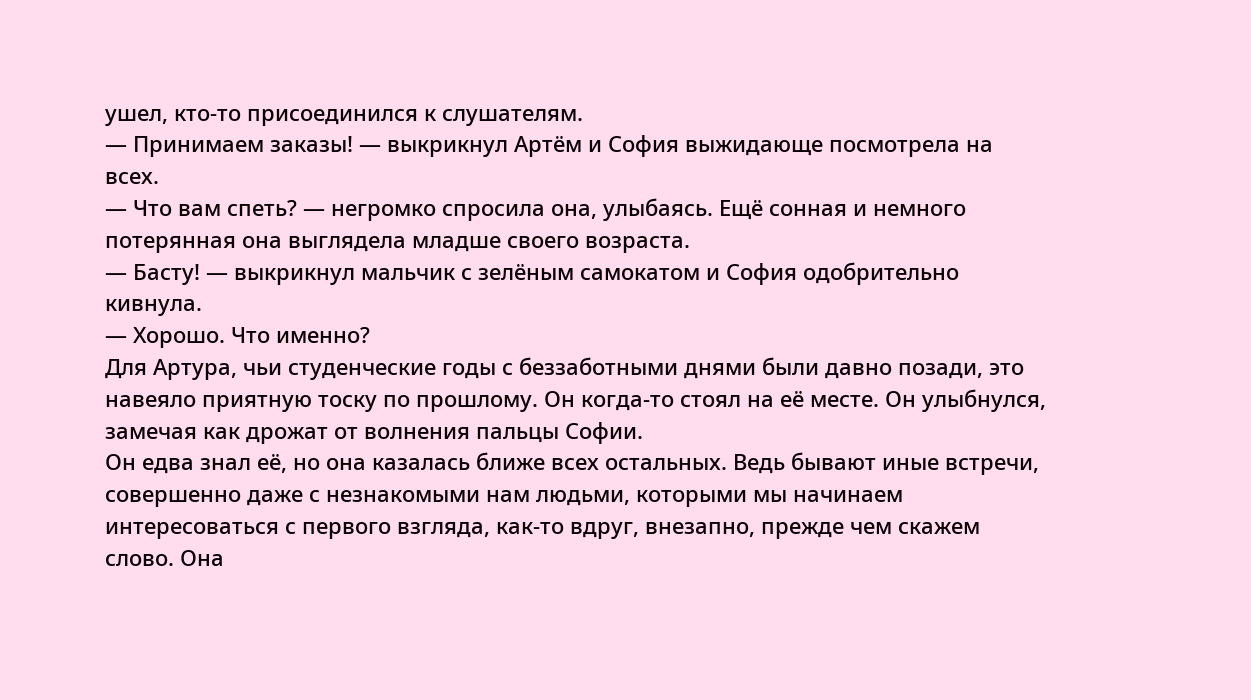ушел, кто-то присоединился к слушателям.
— Принимаем заказы! — выкрикнул Артём и София выжидающе посмотрела на всех.
— Что вам спеть? — негромко спросила она, улыбаясь. Ещё сонная и немного потерянная она выглядела младше своего возраста.
— Басту! — выкрикнул мальчик с зелёным самокатом и София одобрительно кивнула.
— Хорошо. Что именно?
Для Артура, чьи студенческие годы с беззаботными днями были давно позади, это навеяло приятную тоску по прошлому. Он когда-то стоял на её месте. Он улыбнулся, замечая как дрожат от волнения пальцы Софии.
Он едва знал её, но она казалась ближе всех остальных. Ведь бывают иные встречи, совершенно даже с незнакомыми нам людьми, которыми мы начинаем интересоваться с первого взгляда, как-то вдруг, внезапно, прежде чем скажем слово. Она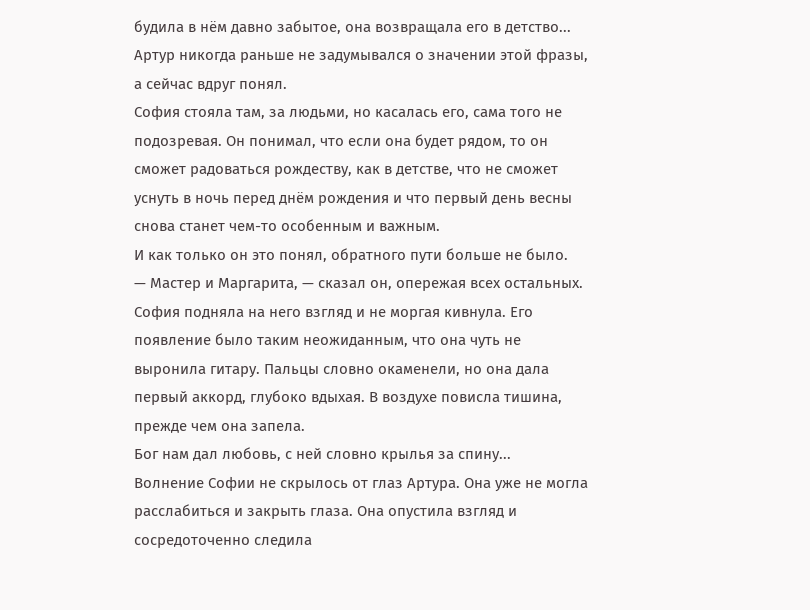будила в нём давно забытое, она возвращала его в детство... Артур никогда раньше не задумывался о значении этой фразы, а сейчас вдруг понял.
София стояла там, за людьми, но касалась его, сама того не подозревая. Он понимал, что если она будет рядом, то он сможет радоваться рождеству, как в детстве, что не сможет уснуть в ночь перед днём рождения и что первый день весны снова станет чем-то особенным и важным.
И как только он это понял, обратного пути больше не было.
— Мастер и Маргарита, — сказал он, опережая всех остальных.
София подняла на него взгляд и не моргая кивнула. Его появление было таким неожиданным, что она чуть не выронила гитару. Пальцы словно окаменели, но она дала первый аккорд, глубоко вдыхая. В воздухе повисла тишина, прежде чем она запела.
Бог нам дал любовь, с ней словно крылья за спину...
Волнение Софии не скрылось от глаз Артура. Она уже не могла расслабиться и закрыть глаза. Она опустила взгляд и сосредоточенно следила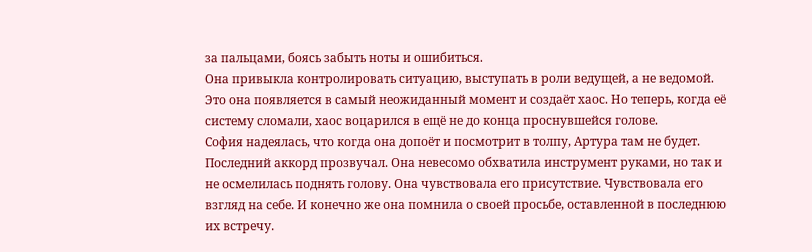за пальцами, боясь забыть ноты и ошибиться.
Она привыкла контролировать ситуацию, выступать в роли ведущей, а не ведомой. Это она появляется в самый неожиданный момент и создаёт хаос. Но теперь, когда её систему сломали, хаос воцарился в ещё не до конца проснувшейся голове.
София надеялась, что когда она допоёт и посмотрит в толпу, Артура там не будет. Последний аккорд прозвучал. Она невесомо обхватила инструмент руками, но так и не осмелилась поднять голову. Она чувствовала его присутствие. Чувствовала его взгляд на себе. И конечно же она помнила о своей просьбе, оставленной в последнюю их встречу.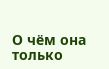О чём она только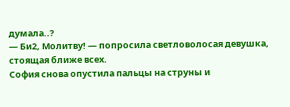думала..?
— Би2, Молитву! — попросила светловолосая девушка, стоящая ближе всех.
София снова опустила пальцы на струны и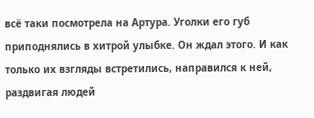всё таки посмотрела на Артура. Уголки его губ приподнялись в хитрой улыбке. Он ждал этого. И как только их взгляды встретились, направился к ней, раздвигая людей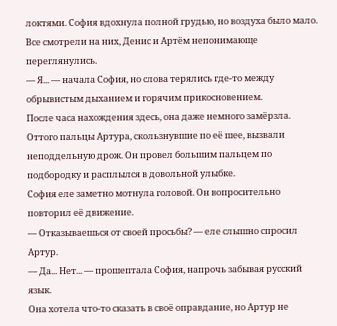локтями. София вдохнула полной грудью, но воздуха было мало. Все смотрели на них, Денис и Артём непонимающе переглянулись.
— Я... — начала София, но слова терялись где-то между обрывистым дыханием и горячим прикосновением.
После часа нахождения здесь, она даже немного замёрзла. Оттого пальцы Артура, скользнувшие по её шее, вызвали неподдельную дрож. Он провел большим пальцем по подбородку и расплылся в довольной улыбке.
София еле заметно мотнула головой. Он вопросительно повторил её движение.
— Отказываешься от своей просьбы? — еле слышно спросил Артур.
— Да... Нет... — прошептала София, напрочь забывая русский язык.
Она хотела что-то сказать в своё оправдание, но Артур не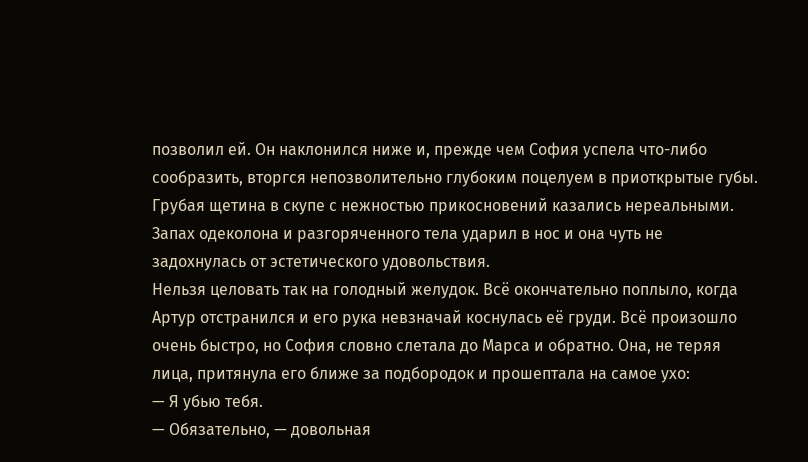позволил ей. Он наклонился ниже и, прежде чем София успела что-либо сообразить, вторгся непозволительно глубоким поцелуем в приоткрытые губы. Грубая щетина в скупе с нежностью прикосновений казались нереальными. Запах одеколона и разгоряченного тела ударил в нос и она чуть не задохнулась от эстетического удовольствия.
Нельзя целовать так на голодный желудок. Всё окончательно поплыло, когда Артур отстранился и его рука невзначай коснулась её груди. Всё произошло очень быстро, но София словно слетала до Марса и обратно. Она, не теряя лица, притянула его ближе за подбородок и прошептала на самое ухо:
— Я убью тебя.
— Обязательно, — довольная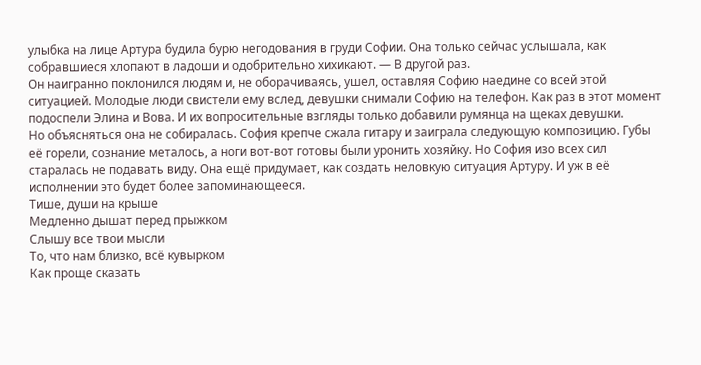улыбка на лице Артура будила бурю негодования в груди Софии. Она только сейчас услышала, как собравшиеся хлопают в ладоши и одобрительно хихикают. — В другой раз.
Он наигранно поклонился людям и, не оборачиваясь, ушел, оставляя Софию наедине со всей этой ситуацией. Молодые люди свистели ему вслед, девушки снимали Софию на телефон. Как раз в этот момент подоспели Элина и Вова. И их вопросительные взгляды только добавили румянца на щеках девушки.
Но объясняться она не собиралась. София крепче сжала гитару и заиграла следующую композицию. Губы её горели, сознание металось, а ноги вот-вот готовы были уронить хозяйку. Но София изо всех сил старалась не подавать виду. Она ещё придумает, как создать неловкую ситуация Артуру. И уж в её исполнении это будет более запоминающееся.
Тише, души на крыше
Медленно дышат перед прыжком
Слышу все твои мысли
То, что нам близко, всё кувырком
Как проще сказать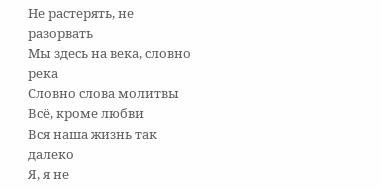Не растерять, не разорвать
Мы здесь на века, словно река
Словно слова молитвы
Всё, кроме любви
Вся наша жизнь так далеко
Я, я не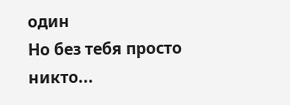один
Но без тебя просто никто...